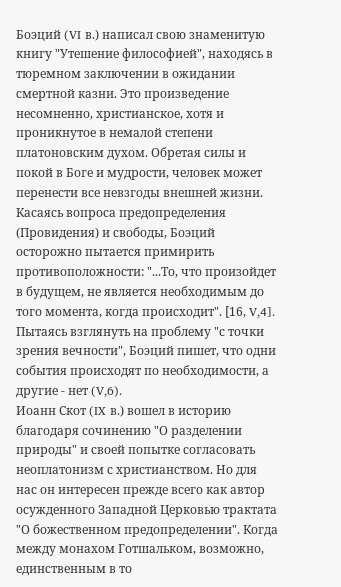Боэций (VI в.) написал свою знаменитую книгу "Утешение философией", находясь в тюремном заключении в ожидании смертной казни. Это произведение несомненно, христианское, хотя и проникнутое в немалой степени платоновским духом. Обретая силы и покой в Боге и мудрости, человек может перенести все невзгоды внешней жизни. Касаясь вопроса предопределения (Провидения) и свободы, Боэций осторожно пытается примирить противоположности: "...То, что произойдет в будущем, не является необходимым до того момента, когда происходит". [16, V,4]. Пытаясь взглянуть на проблему "с точки зрения вечности", Боэций пишет, что одни события происходят по необходимости, а другие - нет (V,6).
Иоанн Скот (IX в.) вошел в историю благодаря сочинению "О разделении природы" и своей попытке согласовать неоплатонизм с христианством. Но для нас он интересен прежде всего как автор осужденного Западной Церковью трактата "О божественном предопределении". Когда между монахом Готшальком, возможно, единственным в то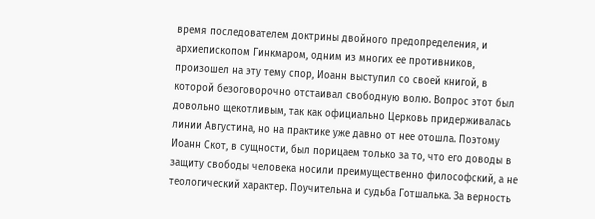время последователем доктрины двойного предопределения, и архиепископом Гинкмаром, одним из многих ее противников, произошел на эту тему спор, Иоанн выступил со своей книгой, в которой безоговорочно отстаивал свободную волю. Вопрос этот был довольно щекотливым, так как официально Церковь придерживалась линии Августина, но на практике уже давно от нее отошла. Поэтому Иоанн Скот, в сущности, был порицаем только за то, что его доводы в защиту свободы человека носили преимущественно философский, а не теологический характер. Поучительна и судьба Готшалька. За верность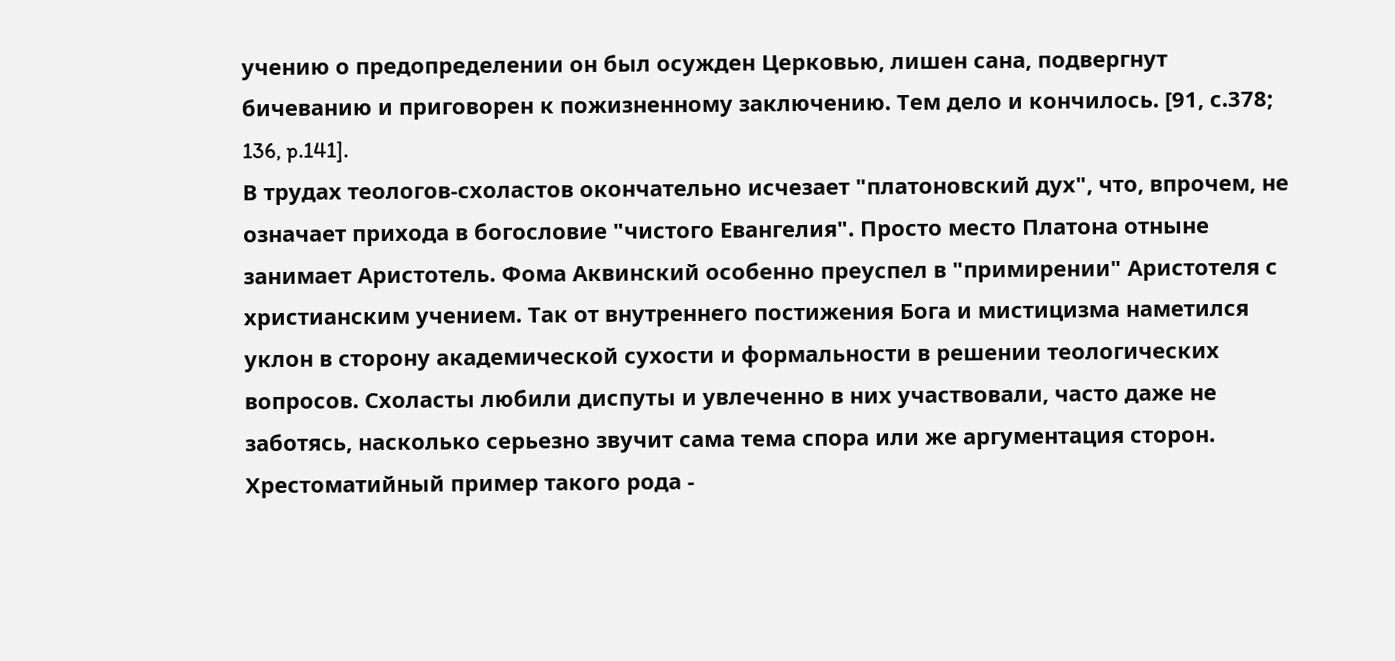учению о предопределении он был осужден Церковью, лишен сана, подвергнут бичеванию и приговорен к пожизненному заключению. Тем дело и кончилось. [91, с.378; 136, p.141].
В трудах теологов-схоластов окончательно исчезает "платоновский дух", что, впрочем, не означает прихода в богословие "чистого Евангелия". Просто место Платона отныне занимает Аристотель. Фома Аквинский особенно преуспел в "примирении" Аристотеля с христианским учением. Так от внутреннего постижения Бога и мистицизма наметился уклон в сторону академической сухости и формальности в решении теологических вопросов. Схоласты любили диспуты и увлеченно в них участвовали, часто даже не заботясь, насколько серьезно звучит сама тема спора или же аргументация сторон. Хрестоматийный пример такого рода -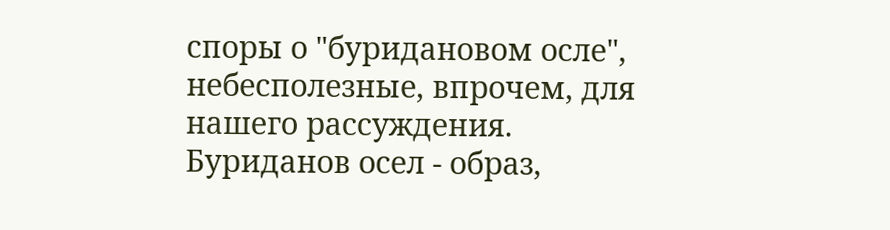споры о "буридановом осле", небесполезные, впрочем, для нашего рассуждения.
Буриданов осел - образ,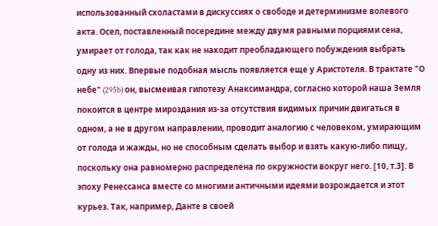использованный схоластами в дискуссиях о свободе и детерминизме волевого акта. Осел, поставленный посередине между двумя равными порциями сена, умирает от голода, так как не находит преобладающего побуждения выбрать одну из них. Впервые подобная мысль появляется еще у Аристотеля. В трактате "О небе" (295b) он, высмеивая гипотезу Анаксимандра, согласно которой наша Земля покоится в центре мироздания из-за отсутствия видимых причин двигаться в одном, а не в другом направлении, проводит аналогию с человеком, умирающим от голода и жажды, но не способным сделать выбор и взять какую-либо пищу, поскольку она равномерно распределена по окружности вокруг него. [10, т.3]. В эпоху Ренессанса вместе со многими античными идеями возрождается и этот курьез. Так, например, Данте в своей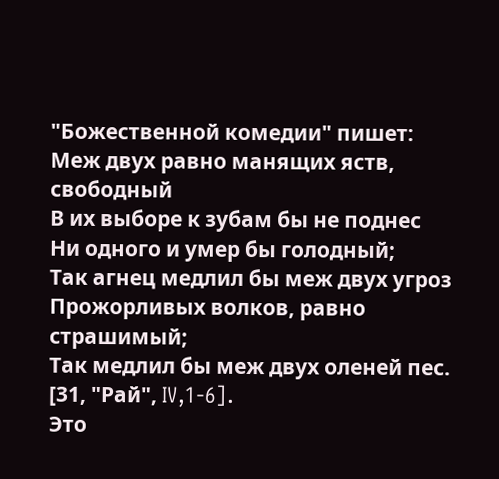"Божественной комедии" пишет:
Меж двух равно манящих яств, свободный
В их выборе к зубам бы не поднес
Ни одного и умер бы голодный;
Так агнец медлил бы меж двух угроз
Прожорливых волков, равно страшимый;
Так медлил бы меж двух оленей пес.
[31, "Рай", IV,1-6].
Это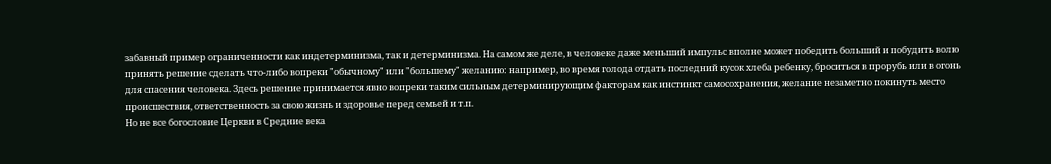забавный пример ограниченности как индетерминизма, так и детерминизма. На самом же деле, в человеке даже меньший импульс вполне может победить больший и побудить волю принять решение сделать что-либо вопреки "обычному" или "большему" желанию: например, во время голода отдать последний кусок хлеба ребенку, броситься в прорубь или в огонь для спасения человека. Здесь решение принимается явно вопреки таким сильным детерминирующим факторам как инстинкт самосохранения, желание незаметно покинуть место происшествия, ответственность за свою жизнь и здоровье перед семьей и т.п.
Но не все богословие Церкви в Средние века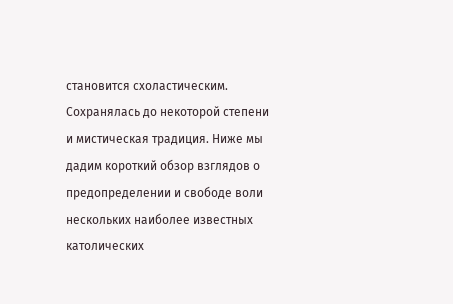становится схоластическим. Сохранялась до некоторой степени и мистическая традиция. Ниже мы дадим короткий обзор взглядов о предопределении и свободе воли нескольких наиболее известных католических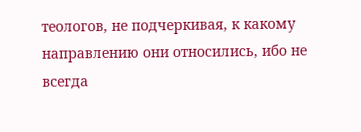теологов, не подчеркивая, к какому направлению они относились, ибо не всегда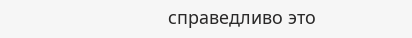справедливо это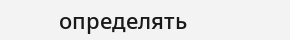определять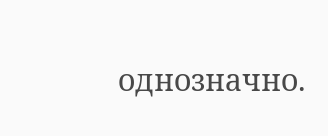однозначно.